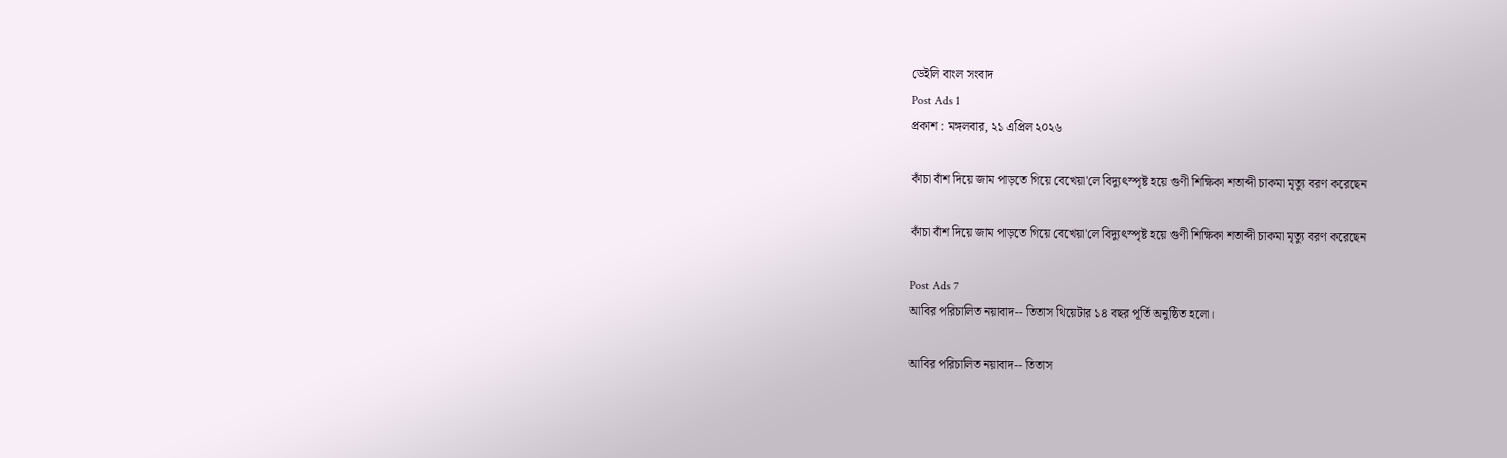ডেইলি বাংল সংবাদ
Post Ads 1
প্রকাশ : মঙ্গলবার, ২১ এপ্রিল ২০২৬

কাঁচা বাঁশ দিয়ে জাম পাড়তে গিয়ে বেখেয়া'লে বিদ্যুৎস্পৃষ্ট হয়ে গুণী শিক্ষিকা শতাব্দী চাকমা মৃত্যু বরণ করেছেন

কাঁচা বাঁশ দিয়ে জাম পাড়তে গিয়ে বেখেয়া'লে বিদ্যুৎস্পৃষ্ট হয়ে গুণী শিক্ষিকা শতাব্দী চাকমা মৃত্যু বরণ করেছেন

Post Ads 7
আবির পরিচালিত নয়াবাদ-- তিতাস থিয়েটার ১৪ বছর পূর্তি অনুষ্ঠিত হলো।

আবির পরিচালিত নয়াবাদ-- তিতাস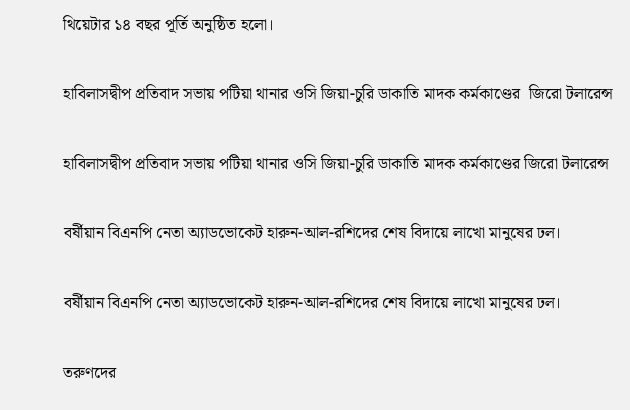থিয়েটার ১৪ বছর পূর্তি অনুষ্ঠিত হলো।

হাবিলাসদ্বীপ প্রতিবাদ সভায় পটিয়া থানার ওসি জিয়া-চুরি ডাকাতি মাদক কর্মকাণ্ডের  জিরো টলারেন্স

হাবিলাসদ্বীপ প্রতিবাদ সভায় পটিয়া থানার ওসি জিয়া-চুরি ডাকাতি মাদক কর্মকাণ্ডের জিরো টলারেন্স

বর্ষীয়ান বিএনপি নেতা অ্যাডভোকেট হারুন-আল-রশিদের শেষ বিদায়ে লাখো মানুষের ঢল।

বর্ষীয়ান বিএনপি নেতা অ্যাডভোকেট হারুন-আল-রশিদের শেষ বিদায়ে লাখো মানুষের ঢল।

তরুণদের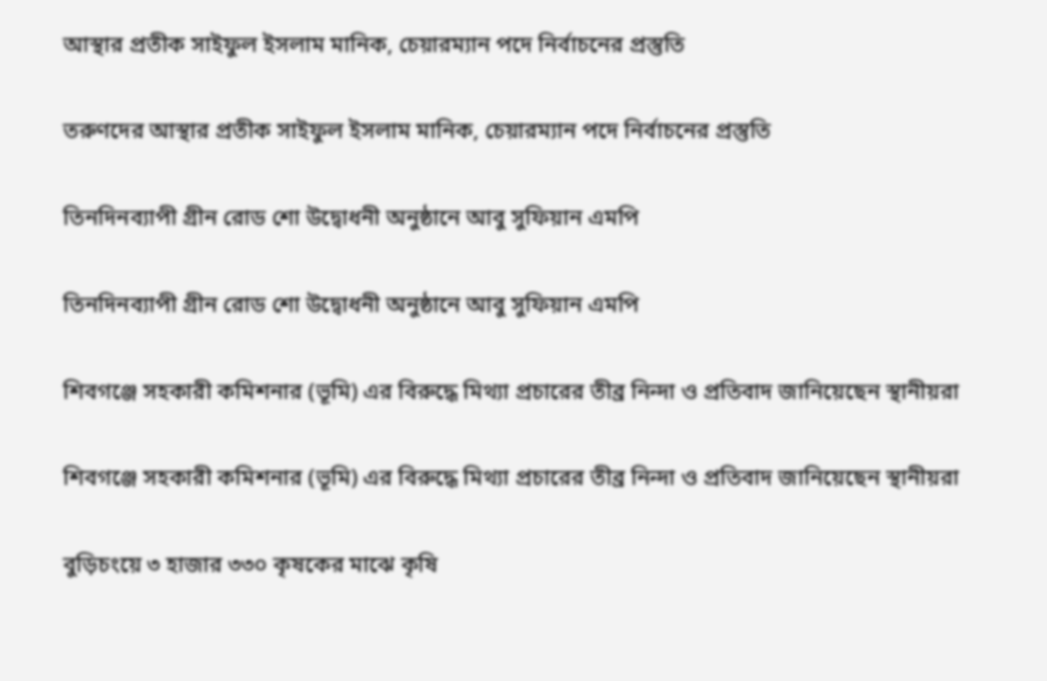আস্থার প্রতীক সাইফুল ইসলাম মানিক, চেয়ারম্যান পদে নির্বাচনের প্রস্তুতি

তরুণদের আস্থার প্রতীক সাইফুল ইসলাম মানিক, চেয়ারম্যান পদে নির্বাচনের প্রস্তুতি

তিনদিনব্যাপী গ্রীন রোড শো উদ্বোধনী অনুষ্ঠানে আবু সুফিয়ান এমপি

তিনদিনব্যাপী গ্রীন রোড শো উদ্বোধনী অনুষ্ঠানে আবু সুফিয়ান এমপি

শিবগঞ্জে সহকারী কমিশনার (ভূমি) এর বিরুদ্ধে মিথ্যা প্রচারের তীব্র নিন্দা ও প্রতিবাদ জানিয়েছেন স্থানীয়রা

শিবগঞ্জে সহকারী কমিশনার (ভূমি) এর বিরুদ্ধে মিথ্যা প্রচারের তীব্র নিন্দা ও প্রতিবাদ জানিয়েছেন স্থানীয়রা

বুড়িচংয়ে ৩ হাজার ৩৩০ কৃষকের মাঝে কৃষি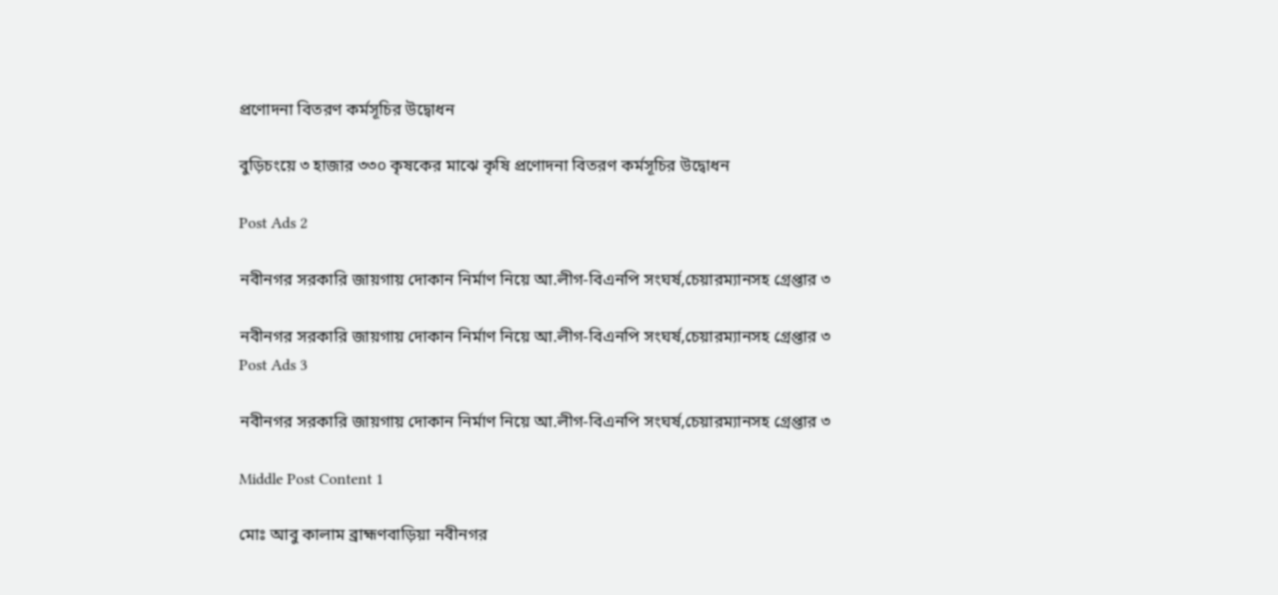প্রণোদনা বিতরণ কর্মসূচির উদ্বোধন

বুড়িচংয়ে ৩ হাজার ৩৩০ কৃষকের মাঝে কৃষি প্রণোদনা বিতরণ কর্মসূচির উদ্বোধন

Post Ads 2

নবীনগর সরকারি জায়গায় দোকান নির্মাণ নিয়ে আ.লীগ-বিএনপি সংঘর্ষ,চেয়ারম্যানসহ গ্রেপ্তার ৩

নবীনগর সরকারি জায়গায় দোকান নির্মাণ নিয়ে আ.লীগ-বিএনপি সংঘর্ষ,চেয়ারম্যানসহ গ্রেপ্তার ৩
Post Ads 3

নবীনগর সরকারি জায়গায় দোকান নির্মাণ নিয়ে আ.লীগ-বিএনপি সংঘর্ষ,চেয়ারম্যানসহ গ্রেপ্তার ৩

Middle Post Content 1

মোঃ আবু কালাম ব্রাহ্মণবাড়িয়া নবীনগর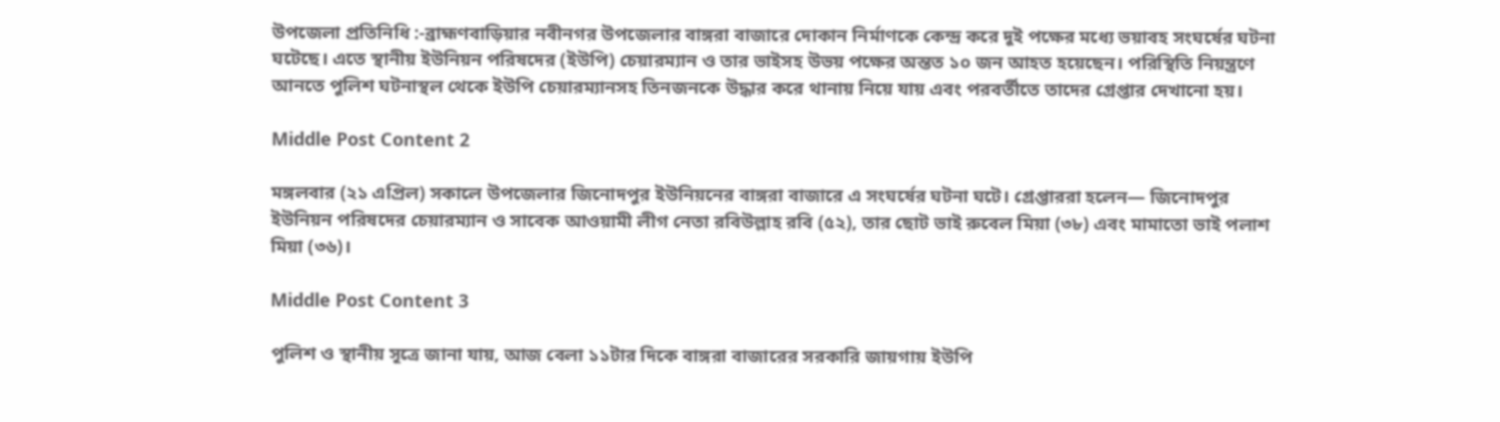উপজেলা প্রতিনিধি :-ব্রাহ্মণবাড়িয়ার নবীনগর উপজেলার বাঙ্গরা বাজারে দোকান নির্মাণকে কেন্দ্র করে দুই পক্ষের মধ্যে ভয়াবহ সংঘর্ষের ঘটনা ঘটেছে। এতে স্থানীয় ইউনিয়ন পরিষদের (ইউপি) চেয়ারম্যান ও তার ভাইসহ উভয় পক্ষের অন্তত ১০ জন আহত হয়েছেন। পরিস্থিতি নিয়ন্ত্রণে আনতে পুলিশ ঘটনাস্থল থেকে ইউপি চেয়ারম্যানসহ তিনজনকে উদ্ধার করে থানায় নিয়ে যায় এবং পরবর্তীতে তাদের গ্রেপ্তার দেখানো হয়।

Middle Post Content 2

মঙ্গলবার (২১ এপ্রিল) সকালে উপজেলার জিনোদপুর ইউনিয়নের বাঙ্গরা বাজারে এ সংঘর্ষের ঘটনা ঘটে। গ্রেপ্তাররা হলেন— জিনোদপুর ইউনিয়ন পরিষদের চেয়ারম্যান ও সাবেক আওয়ামী লীগ নেতা রবিউল্লাহ রবি (৫২), তার ছোট ভাই রুবেল মিয়া (৩৮) এবং মামাতো ভাই পলাশ মিয়া (৩৬)।

Middle Post Content 3

পুলিশ ও স্থানীয় সূত্রে জানা যায়, আজ বেলা ১১টার দিকে বাঙ্গরা বাজারের সরকারি জায়গায় ইউপি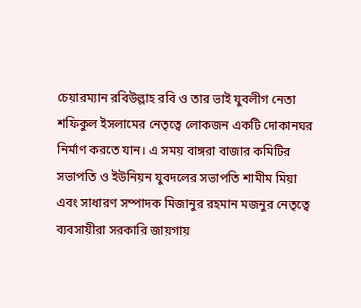চেয়ারম্যান রবিউল্লাহ রবি ও তার ভাই যুবলীগ নেতা শফিকুল ইসলামের নেতৃত্বে লোকজন একটি দোকানঘর নির্মাণ করতে যান। এ সময় বাঙ্গরা বাজার কমিটির সভাপতি ও ইউনিয়ন যুবদলের সভাপতি শামীম মিয়া এবং সাধারণ সম্পাদক মিজানুর রহমান মজনুর নেতৃত্বে ব্যবসায়ীরা সরকারি জায়গায়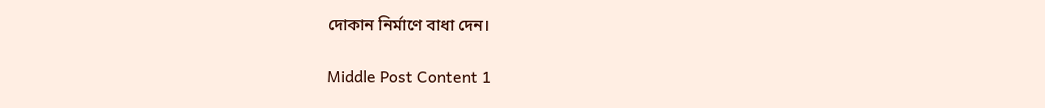দোকান নির্মাণে বাধা দেন।

Middle Post Content 1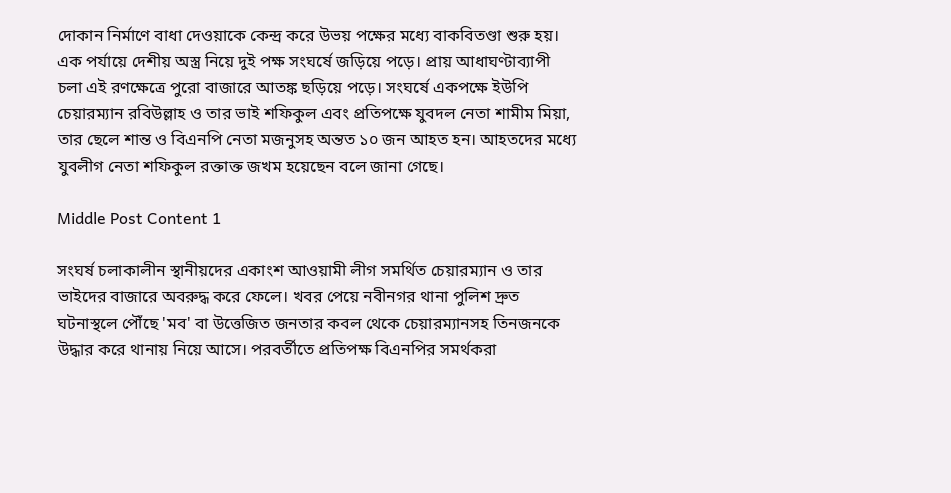দোকান নির্মাণে বাধা দেওয়াকে কেন্দ্র করে উভয় পক্ষের মধ্যে বাকবিতণ্ডা শুরু হয়। এক পর্যায়ে দেশীয় অস্ত্র নিয়ে দুই পক্ষ সংঘর্ষে জড়িয়ে পড়ে। প্রায় আধাঘণ্টাব্যাপী চলা এই রণক্ষেত্রে পুরো বাজারে আতঙ্ক ছড়িয়ে পড়ে। সংঘর্ষে একপক্ষে ইউপি চেয়ারম্যান রবিউল্লাহ ও তার ভাই শফিকুল এবং প্রতিপক্ষে যুবদল নেতা শামীম মিয়া, তার ছেলে শান্ত ও বিএনপি নেতা মজনুসহ অন্তত ১০ জন আহত হন। আহতদের মধ্যে যুবলীগ নেতা শফিকুল রক্তাক্ত জখম হয়েছেন বলে জানা গেছে।

Middle Post Content 1

সংঘর্ষ চলাকালীন স্থানীয়দের একাংশ আওয়ামী লীগ সমর্থিত চেয়ারম্যান ও তার ভাইদের বাজারে অবরুদ্ধ করে ফেলে। খবর পেয়ে নবীনগর থানা পুলিশ দ্রুত ঘটনাস্থলে পৌঁছে 'মব' বা উত্তেজিত জনতার কবল থেকে চেয়ারম্যানসহ তিনজনকে উদ্ধার করে থানায় নিয়ে আসে। পরবর্তীতে প্রতিপক্ষ বিএনপির সমর্থকরা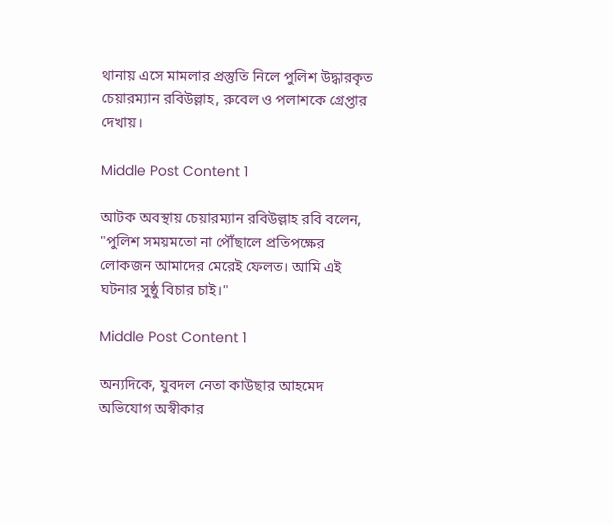থানায় এসে মামলার প্রস্তুতি নিলে পুলিশ উদ্ধারকৃত চেয়ারম্যান রবিউল্লাহ, রুবেল ও পলাশকে গ্রেপ্তার দেখায়।

Middle Post Content 1

আটক অবস্থায় চেয়ারম্যান রবিউল্লাহ রবি বলেন, "পুলিশ সময়মতো না পৌঁছালে প্রতিপক্ষের লোকজন আমাদের মেরেই ফেলত। আমি এই ঘটনার সুষ্ঠু বিচার চাই।"

Middle Post Content 1

অন্যদিকে, যুবদল নেতা কাউছার আহমেদ অভিযোগ অস্বীকার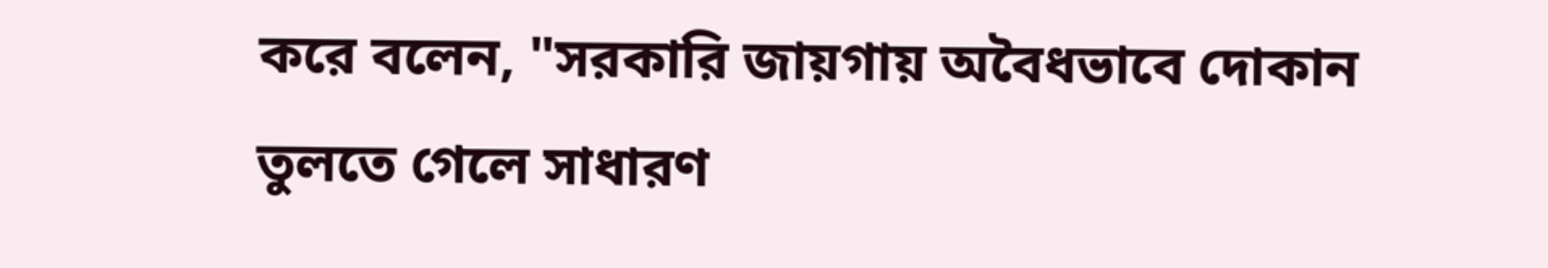করে বলেন, "সরকারি জায়গায় অবৈধভাবে দোকান তুলতে গেলে সাধারণ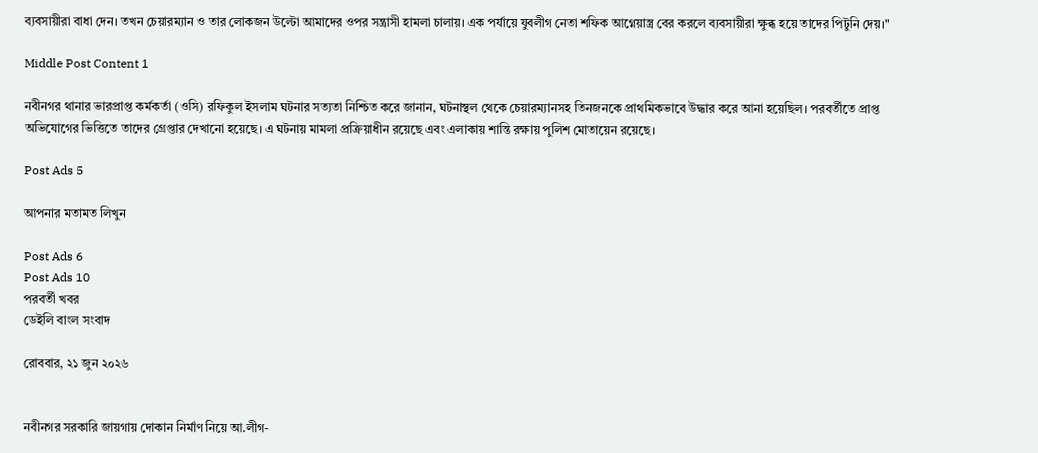ব্যবসায়ীরা বাধা দেন। তখন চেয়ারম্যান ও তার লোকজন উল্টো আমাদের ওপর সন্ত্রাসী হামলা চালায়। এক পর্যায়ে যুবলীগ নেতা শফিক আগ্নেয়াস্ত্র বের করলে ব্যবসায়ীরা ক্ষুব্ধ হয়ে তাদের পিটুনি দেয়।"

Middle Post Content 1

নবীনগর থানার ভারপ্রাপ্ত কর্মকর্তা (ওসি) রফিকুল ইসলাম ঘটনার সত্যতা নিশ্চিত করে জানান, ঘটনাস্থল থেকে চেয়ারম্যানসহ তিনজনকে প্রাথমিকভাবে উদ্ধার করে আনা হয়েছিল। পরবর্তীতে প্রাপ্ত অভিযোগের ভিত্তিতে তাদের গ্রেপ্তার দেখানো হয়েছে। এ ঘটনায় মামলা প্রক্রিয়াধীন রয়েছে এবং এলাকায় শান্তি রক্ষায় পুলিশ মোতায়েন রয়েছে।

Post Ads 5

আপনার মতামত লিখুন

Post Ads 6
Post Ads 10
পরবর্তী খবর
ডেইলি বাংল সংবাদ

রোববার, ২১ জুন ২০২৬


নবীনগর সরকারি জায়গায় দোকান নির্মাণ নিয়ে আ.লীগ-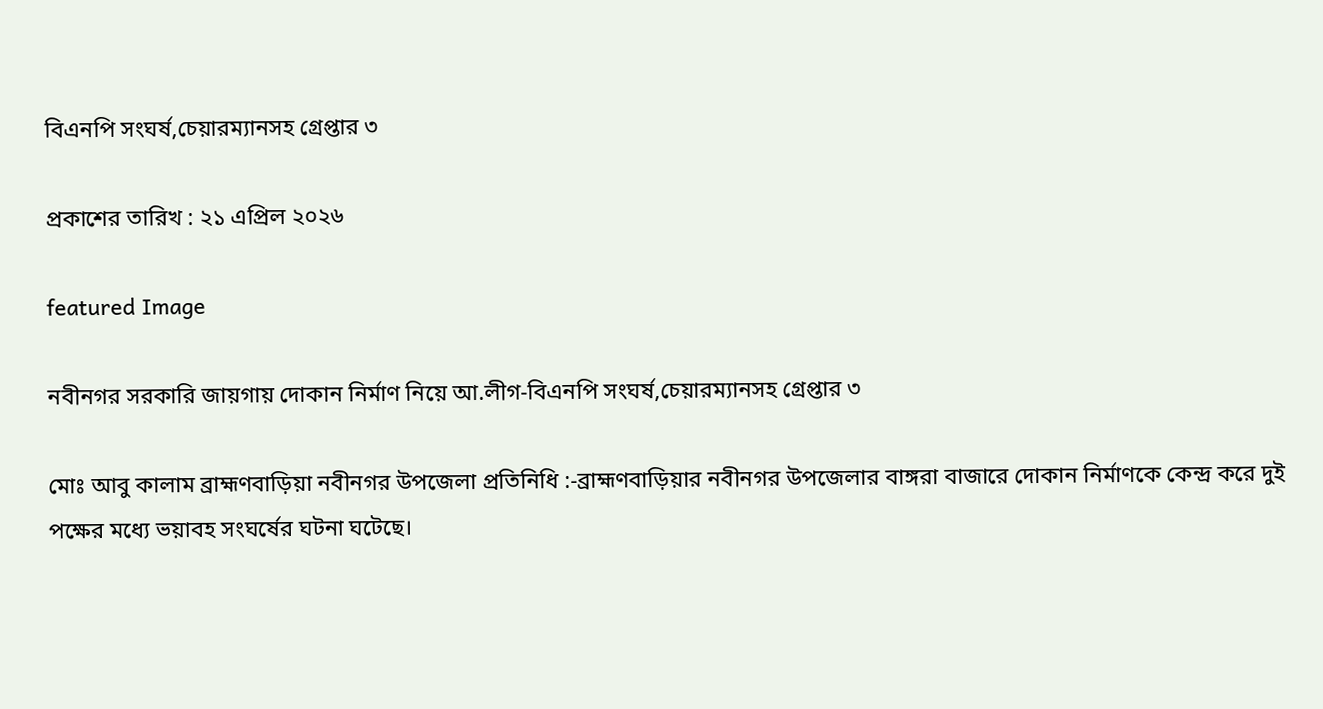বিএনপি সংঘর্ষ,চেয়ারম্যানসহ গ্রেপ্তার ৩

প্রকাশের তারিখ : ২১ এপ্রিল ২০২৬

featured Image

নবীনগর সরকারি জায়গায় দোকান নির্মাণ নিয়ে আ.লীগ-বিএনপি সংঘর্ষ,চেয়ারম্যানসহ গ্রেপ্তার ৩

মোঃ আবু কালাম ব্রাহ্মণবাড়িয়া নবীনগর উপজেলা প্রতিনিধি :-ব্রাহ্মণবাড়িয়ার নবীনগর উপজেলার বাঙ্গরা বাজারে দোকান নির্মাণকে কেন্দ্র করে দুই পক্ষের মধ্যে ভয়াবহ সংঘর্ষের ঘটনা ঘটেছে।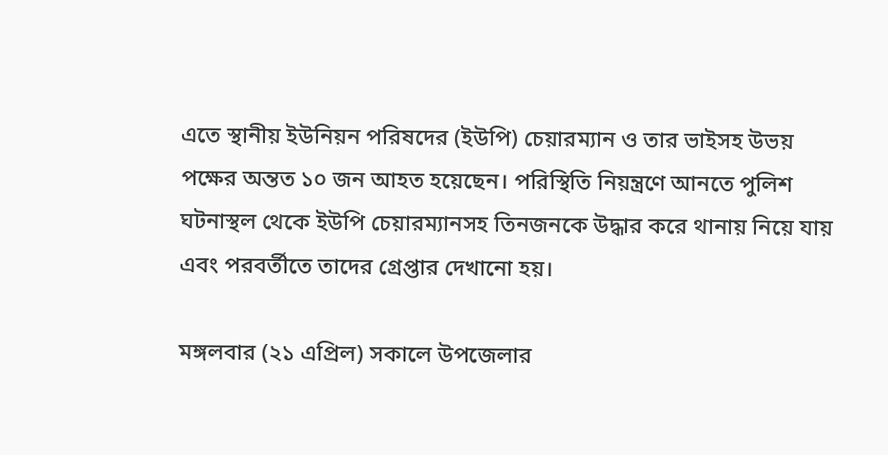এতে স্থানীয় ইউনিয়ন পরিষদের (ইউপি) চেয়ারম্যান ও তার ভাইসহ উভয় পক্ষের অন্তত ১০ জন আহত হয়েছেন। পরিস্থিতি নিয়ন্ত্রণে আনতে পুলিশ ঘটনাস্থল থেকে ইউপি চেয়ারম্যানসহ তিনজনকে উদ্ধার করে থানায় নিয়ে যায় এবং পরবর্তীতে তাদের গ্রেপ্তার দেখানো হয়।

মঙ্গলবার (২১ এপ্রিল) সকালে উপজেলার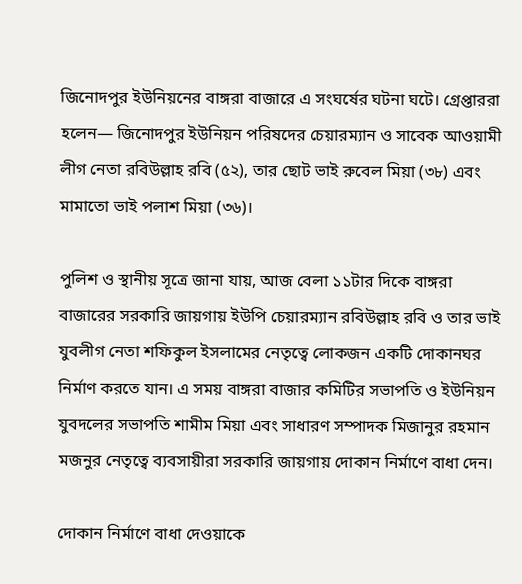জিনোদপুর ইউনিয়নের বাঙ্গরা বাজারে এ সংঘর্ষের ঘটনা ঘটে। গ্রেপ্তাররা হলেন— জিনোদপুর ইউনিয়ন পরিষদের চেয়ারম্যান ও সাবেক আওয়ামী লীগ নেতা রবিউল্লাহ রবি (৫২), তার ছোট ভাই রুবেল মিয়া (৩৮) এবং মামাতো ভাই পলাশ মিয়া (৩৬)।

পুলিশ ও স্থানীয় সূত্রে জানা যায়, আজ বেলা ১১টার দিকে বাঙ্গরা বাজারের সরকারি জায়গায় ইউপি চেয়ারম্যান রবিউল্লাহ রবি ও তার ভাই যুবলীগ নেতা শফিকুল ইসলামের নেতৃত্বে লোকজন একটি দোকানঘর নির্মাণ করতে যান। এ সময় বাঙ্গরা বাজার কমিটির সভাপতি ও ইউনিয়ন যুবদলের সভাপতি শামীম মিয়া এবং সাধারণ সম্পাদক মিজানুর রহমান মজনুর নেতৃত্বে ব্যবসায়ীরা সরকারি জায়গায় দোকান নির্মাণে বাধা দেন।

দোকান নির্মাণে বাধা দেওয়াকে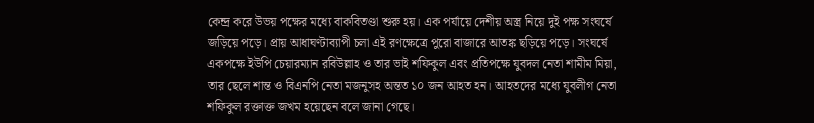কেন্দ্র করে উভয় পক্ষের মধ্যে বাকবিতণ্ডা শুরু হয়। এক পর্যায়ে দেশীয় অস্ত্র নিয়ে দুই পক্ষ সংঘর্ষে জড়িয়ে পড়ে। প্রায় আধাঘণ্টাব্যাপী চলা এই রণক্ষেত্রে পুরো বাজারে আতঙ্ক ছড়িয়ে পড়ে। সংঘর্ষে একপক্ষে ইউপি চেয়ারম্যান রবিউল্লাহ ও তার ভাই শফিকুল এবং প্রতিপক্ষে যুবদল নেতা শামীম মিয়া, তার ছেলে শান্ত ও বিএনপি নেতা মজনুসহ অন্তত ১০ জন আহত হন। আহতদের মধ্যে যুবলীগ নেতা শফিকুল রক্তাক্ত জখম হয়েছেন বলে জানা গেছে।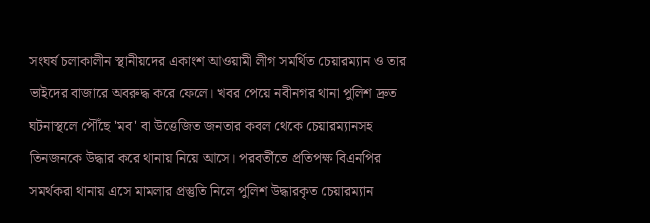সংঘর্ষ চলাকালীন স্থানীয়দের একাংশ আওয়ামী লীগ সমর্থিত চেয়ারম্যান ও তার ভাইদের বাজারে অবরুদ্ধ করে ফেলে। খবর পেয়ে নবীনগর থানা পুলিশ দ্রুত ঘটনাস্থলে পৌঁছে 'মব' বা উত্তেজিত জনতার কবল থেকে চেয়ারম্যানসহ তিনজনকে উদ্ধার করে থানায় নিয়ে আসে। পরবর্তীতে প্রতিপক্ষ বিএনপির সমর্থকরা থানায় এসে মামলার প্রস্তুতি নিলে পুলিশ উদ্ধারকৃত চেয়ারম্যান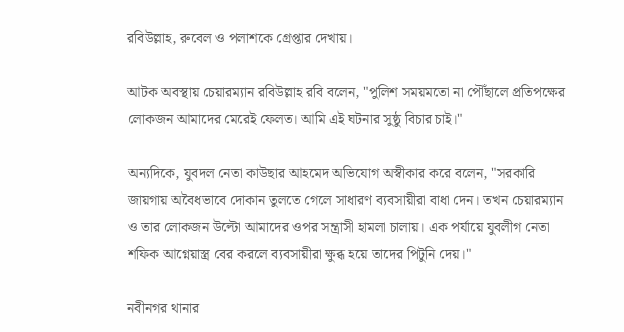রবিউল্লাহ, রুবেল ও পলাশকে গ্রেপ্তার দেখায়।

আটক অবস্থায় চেয়ারম্যান রবিউল্লাহ রবি বলেন, "পুলিশ সময়মতো না পৌঁছালে প্রতিপক্ষের লোকজন আমাদের মেরেই ফেলত। আমি এই ঘটনার সুষ্ঠু বিচার চাই।"

অন্যদিকে, যুবদল নেতা কাউছার আহমেদ অভিযোগ অস্বীকার করে বলেন, "সরকারি জায়গায় অবৈধভাবে দোকান তুলতে গেলে সাধারণ ব্যবসায়ীরা বাধা দেন। তখন চেয়ারম্যান ও তার লোকজন উল্টো আমাদের ওপর সন্ত্রাসী হামলা চালায়। এক পর্যায়ে যুবলীগ নেতা শফিক আগ্নেয়াস্ত্র বের করলে ব্যবসায়ীরা ক্ষুব্ধ হয়ে তাদের পিটুনি দেয়।"

নবীনগর থানার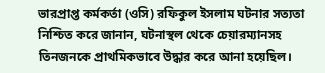ভারপ্রাপ্ত কর্মকর্তা (ওসি) রফিকুল ইসলাম ঘটনার সত্যতা নিশ্চিত করে জানান, ঘটনাস্থল থেকে চেয়ারম্যানসহ তিনজনকে প্রাথমিকভাবে উদ্ধার করে আনা হয়েছিল।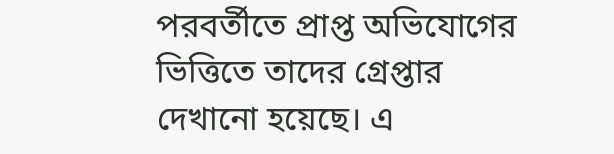পরবর্তীতে প্রাপ্ত অভিযোগের ভিত্তিতে তাদের গ্রেপ্তার দেখানো হয়েছে। এ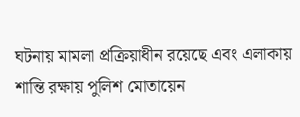ঘটনায় মামলা প্রক্রিয়াধীন রয়েছে এবং এলাকায় শান্তি রক্ষায় পুলিশ মোতায়েন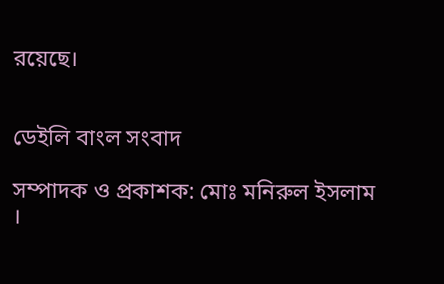রয়েছে।


ডেইলি বাংল সংবাদ

সম্পাদক ও প্রকাশক: মোঃ মনিরুল ইসলাম ।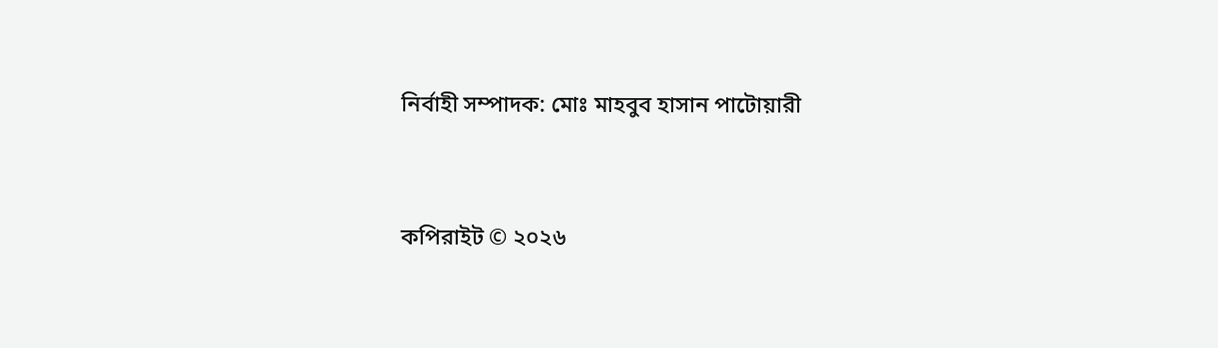নির্বাহী সম্পাদক: মোঃ মাহবুব হাসান পাটোয়ারী


কপিরাইট © ২০২৬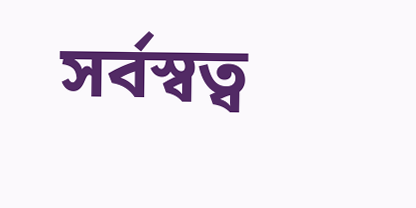সর্বস্বত্ব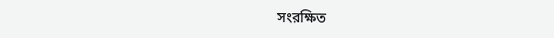সংরক্ষিত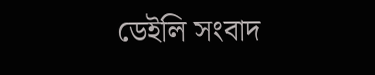ডেইলি সংবাদ